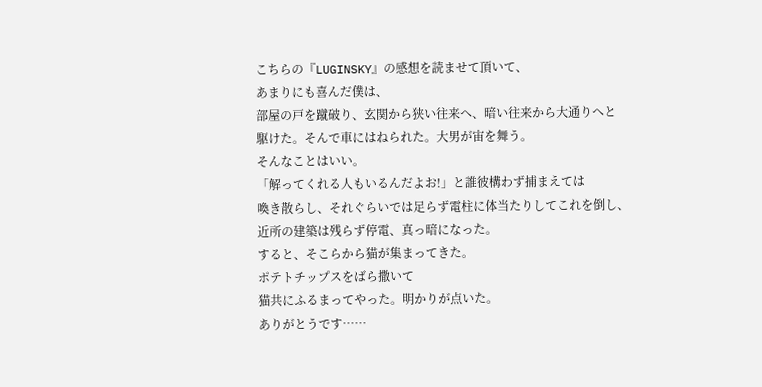こちらの『LUGINSKY』の感想を読ませて頂いて、
あまりにも喜んだ僕は、
部屋の戸を蹴破り、玄関から狭い往来へ、暗い往来から大通りへと
駆けた。そんで車にはねられた。大男が宙を舞う。
そんなことはいい。
「解ってくれる人もいるんだよお!」と誰彼構わず捕まえては
喚き散らし、それぐらいでは足らず電柱に体当たりしてこれを倒し、
近所の建築は残らず停電、真っ暗になった。
すると、そこらから猫が集まってきた。
ポテトチップスをばら撒いて
猫共にふるまってやった。明かりが点いた。
ありがとうです……